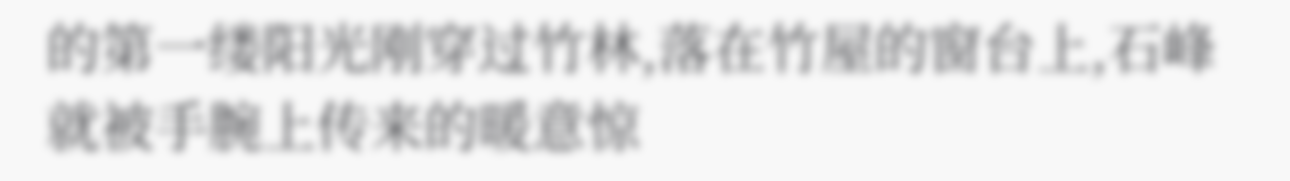的第一缕阳光刚穿过竹林,落在竹屋的窗台上,石峰就被手腕上传来的暖意惊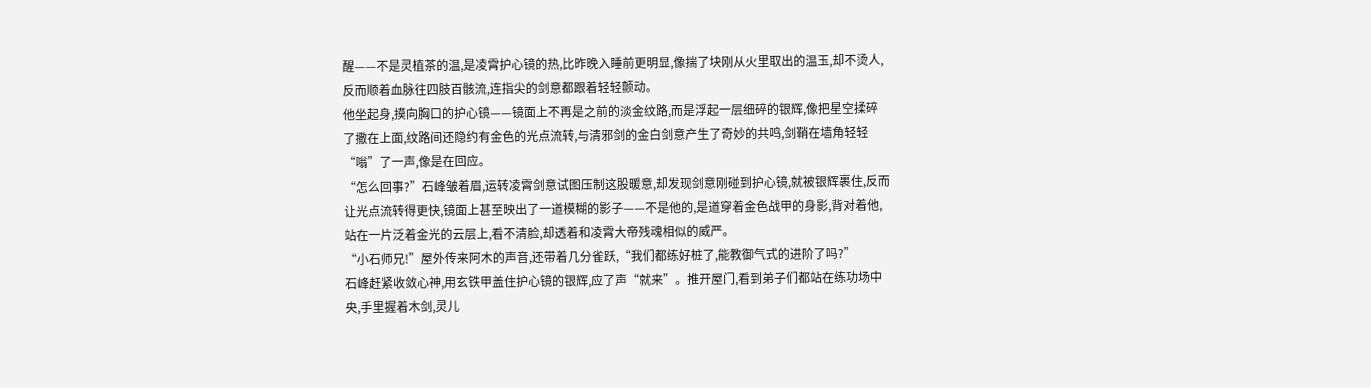醒——不是灵植茶的温,是凌霄护心镜的热,比昨晚入睡前更明显,像揣了块刚从火里取出的温玉,却不烫人,反而顺着血脉往四肢百骸流,连指尖的剑意都跟着轻轻颤动。
他坐起身,摸向胸口的护心镜——镜面上不再是之前的淡金纹路,而是浮起一层细碎的银辉,像把星空揉碎了撒在上面,纹路间还隐约有金色的光点流转,与清邪剑的金白剑意产生了奇妙的共鸣,剑鞘在墙角轻轻“嗡”了一声,像是在回应。
“怎么回事?”石峰皱着眉,运转凌霄剑意试图压制这股暖意,却发现剑意刚碰到护心镜,就被银辉裹住,反而让光点流转得更快,镜面上甚至映出了一道模糊的影子——不是他的,是道穿着金色战甲的身影,背对着他,站在一片泛着金光的云层上,看不清脸,却透着和凌霄大帝残魂相似的威严。
“小石师兄!”屋外传来阿木的声音,还带着几分雀跃,“我们都练好桩了,能教御气式的进阶了吗?”
石峰赶紧收敛心神,用玄铁甲盖住护心镜的银辉,应了声“就来”。推开屋门,看到弟子们都站在练功场中央,手里握着木剑,灵儿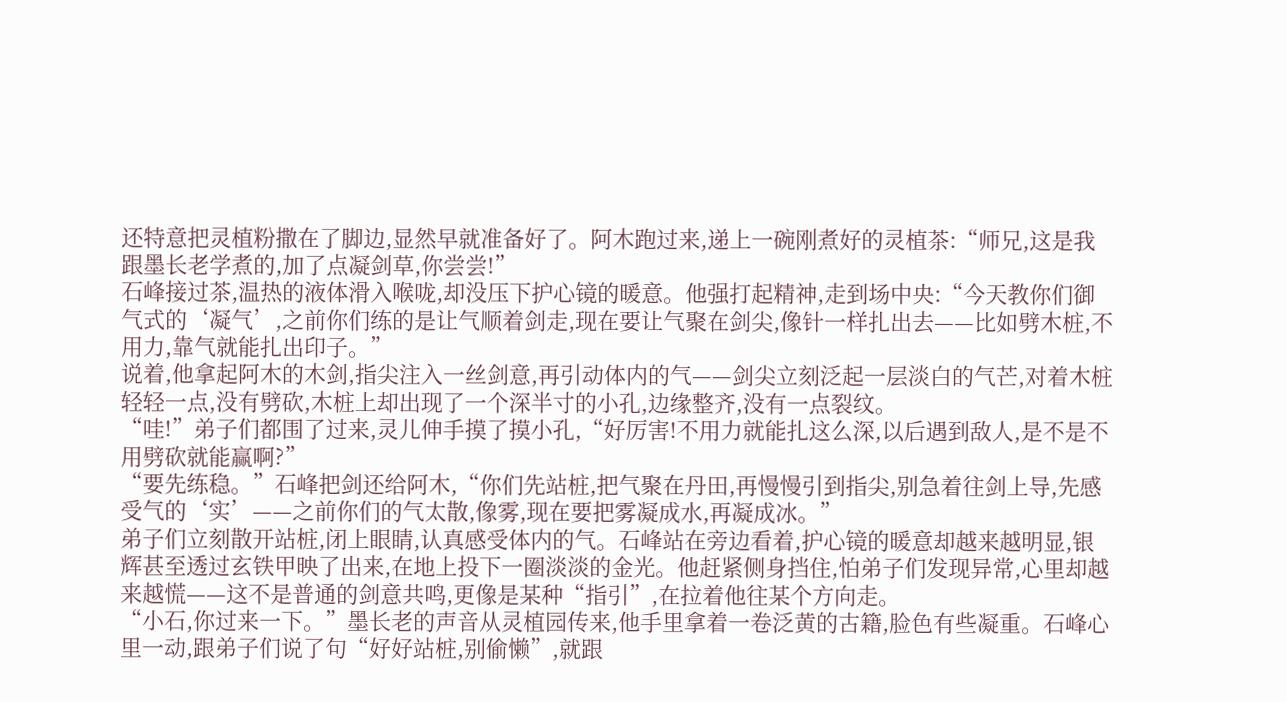还特意把灵植粉撒在了脚边,显然早就准备好了。阿木跑过来,递上一碗刚煮好的灵植茶:“师兄,这是我跟墨长老学煮的,加了点凝剑草,你尝尝!”
石峰接过茶,温热的液体滑入喉咙,却没压下护心镜的暖意。他强打起精神,走到场中央:“今天教你们御气式的‘凝气’,之前你们练的是让气顺着剑走,现在要让气聚在剑尖,像针一样扎出去——比如劈木桩,不用力,靠气就能扎出印子。”
说着,他拿起阿木的木剑,指尖注入一丝剑意,再引动体内的气——剑尖立刻泛起一层淡白的气芒,对着木桩轻轻一点,没有劈砍,木桩上却出现了一个深半寸的小孔,边缘整齐,没有一点裂纹。
“哇!”弟子们都围了过来,灵儿伸手摸了摸小孔,“好厉害!不用力就能扎这么深,以后遇到敌人,是不是不用劈砍就能赢啊?”
“要先练稳。”石峰把剑还给阿木,“你们先站桩,把气聚在丹田,再慢慢引到指尖,别急着往剑上导,先感受气的‘实’——之前你们的气太散,像雾,现在要把雾凝成水,再凝成冰。”
弟子们立刻散开站桩,闭上眼睛,认真感受体内的气。石峰站在旁边看着,护心镜的暖意却越来越明显,银辉甚至透过玄铁甲映了出来,在地上投下一圈淡淡的金光。他赶紧侧身挡住,怕弟子们发现异常,心里却越来越慌——这不是普通的剑意共鸣,更像是某种“指引”,在拉着他往某个方向走。
“小石,你过来一下。”墨长老的声音从灵植园传来,他手里拿着一卷泛黄的古籍,脸色有些凝重。石峰心里一动,跟弟子们说了句“好好站桩,别偷懒”,就跟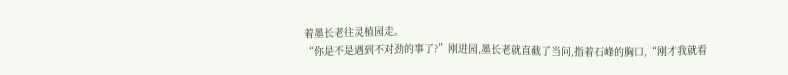着墨长老往灵植园走。
“你是不是遇到不对劲的事了?”刚进园,墨长老就直截了当问,指着石峰的胸口,“刚才我就看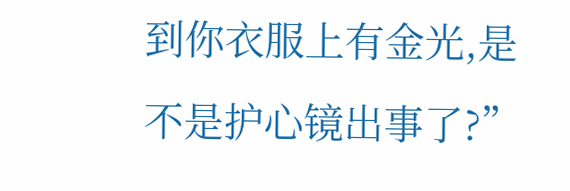到你衣服上有金光,是不是护心镜出事了?”